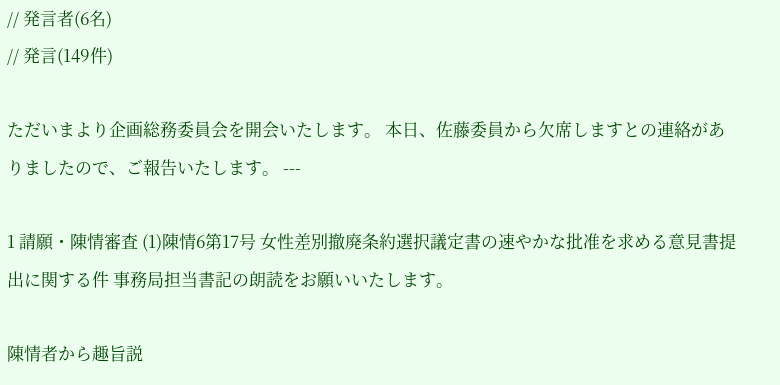// 発言者(6名)
// 発言(149件)

ただいまより企画総務委員会を開会いたします。 本日、佐藤委員から欠席しますとの連絡がありましたので、ご報告いたします。 ---

1 請願・陳情審査 (1)陳情6第17号 女性差別撤廃条約選択議定書の速やかな批准を求める意見書提出に関する件 事務局担当書記の朗読をお願いいたします。

陳情者から趣旨説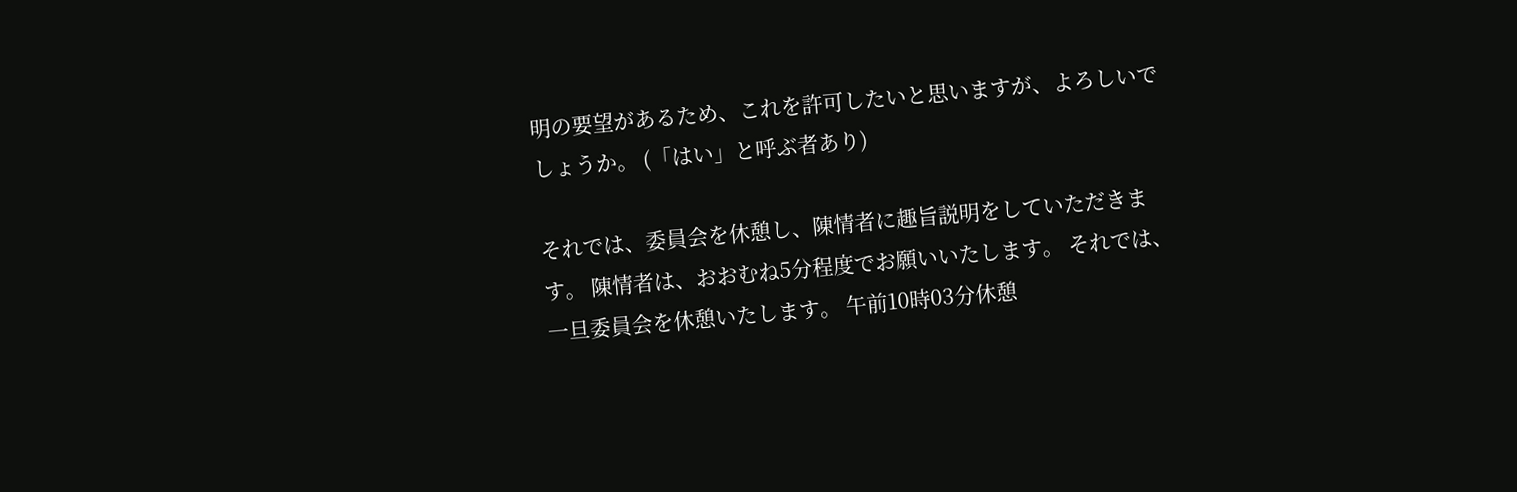明の要望があるため、これを許可したいと思いますが、よろしいでしょうか。 (「はい」と呼ぶ者あり)

それでは、委員会を休憩し、陳情者に趣旨説明をしていただきます。 陳情者は、おおむね5分程度でお願いいたします。 それでは、一旦委員会を休憩いたします。 午前10時03分休憩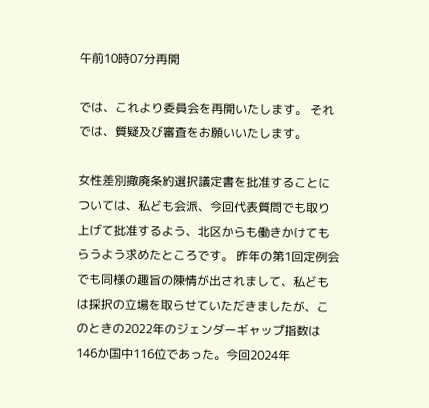午前10時07分再開

では、これより委員会を再開いたします。 それでは、質疑及び審査をお願いいたします。

女性差別撤廃条約選択議定書を批准することについては、私ども会派、今回代表質問でも取り上げて批准するよう、北区からも働きかけてもらうよう求めたところです。 昨年の第1回定例会でも同様の趣旨の陳情が出されまして、私どもは採択の立場を取らせていただきましたが、このときの2022年のジェンダーギャップ指数は146か国中116位であった。今回2024年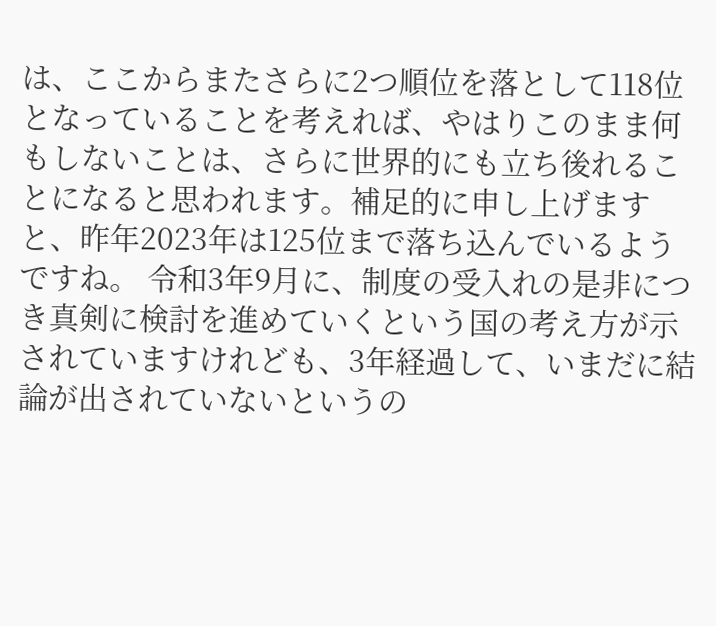は、ここからまたさらに2つ順位を落として118位となっていることを考えれば、やはりこのまま何もしないことは、さらに世界的にも立ち後れることになると思われます。補足的に申し上げますと、昨年2023年は125位まで落ち込んでいるようですね。 令和3年9月に、制度の受入れの是非につき真剣に検討を進めていくという国の考え方が示されていますけれども、3年経過して、いまだに結論が出されていないというの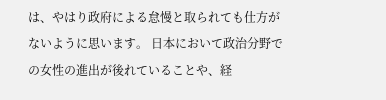は、やはり政府による怠慢と取られても仕方がないように思います。 日本において政治分野での女性の進出が後れていることや、経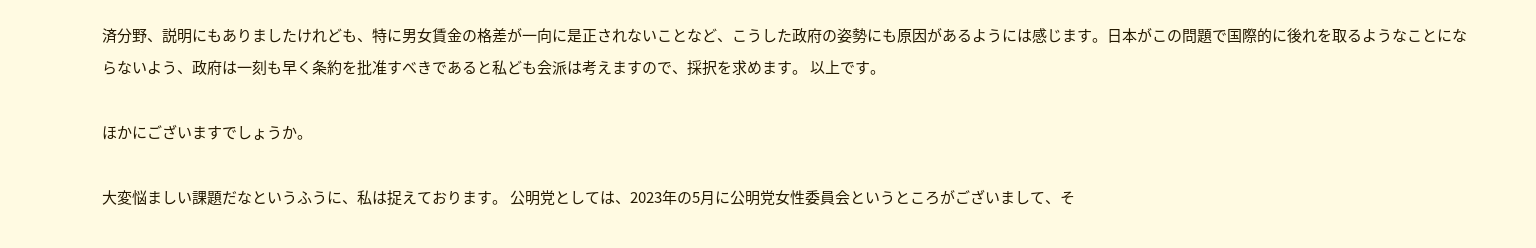済分野、説明にもありましたけれども、特に男女賃金の格差が一向に是正されないことなど、こうした政府の姿勢にも原因があるようには感じます。日本がこの問題で国際的に後れを取るようなことにならないよう、政府は一刻も早く条約を批准すべきであると私ども会派は考えますので、採択を求めます。 以上です。

ほかにございますでしょうか。

大変悩ましい課題だなというふうに、私は捉えております。 公明党としては、2023年の5月に公明党女性委員会というところがございまして、そ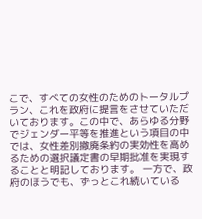こで、すべての女性のためのトータルプラン、これを政府に提言をさせていただいております。この中で、あらゆる分野でジェンダー平等を推進という項目の中では、女性差別撤廃条約の実効性を高めるための選択議定書の早期批准を実現することと明記しております。 一方で、政府のほうでも、ずっとこれ続いている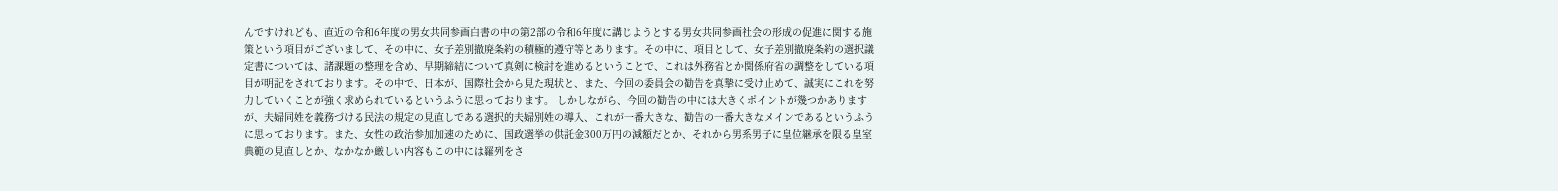んですけれども、直近の令和6年度の男女共同参画白書の中の第2部の令和6年度に講じようとする男女共同参画社会の形成の促進に関する施策という項目がございまして、その中に、女子差別撤廃条約の積極的遵守等とあります。その中に、項目として、女子差別撤廃条約の選択議定書については、諸課題の整理を含め、早期締結について真剣に検討を進めるということで、これは外務省とか関係府省の調整をしている項目が明記をされております。その中で、日本が、国際社会から見た現状と、また、今回の委員会の勧告を真摯に受け止めて、誠実にこれを努力していくことが強く求められているというふうに思っております。 しかしながら、今回の勧告の中には大きくポイントが幾つかありますが、夫婦同姓を義務づける民法の規定の見直しである選択的夫婦別姓の導入、これが一番大きな、勧告の一番大きなメインであるというふうに思っております。また、女性の政治参加加速のために、国政選挙の供託金300万円の減額だとか、それから男系男子に皇位継承を限る皇室典範の見直しとか、なかなか厳しい内容もこの中には羅列をさ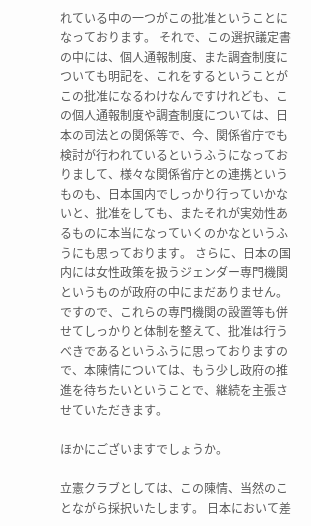れている中の一つがこの批准ということになっております。 それで、この選択議定書の中には、個人通報制度、また調査制度についても明記を、これをするということがこの批准になるわけなんですけれども、この個人通報制度や調査制度については、日本の司法との関係等で、今、関係省庁でも検討が行われているというふうになっておりまして、様々な関係省庁との連携というものも、日本国内でしっかり行っていかないと、批准をしても、またそれが実効性あるものに本当になっていくのかなというふうにも思っております。 さらに、日本の国内には女性政策を扱うジェンダー専門機関というものが政府の中にまだありません。ですので、これらの専門機関の設置等も併せてしっかりと体制を整えて、批准は行うべきであるというふうに思っておりますので、本陳情については、もう少し政府の推進を待ちたいということで、継続を主張させていただきます。

ほかにございますでしょうか。

立憲クラブとしては、この陳情、当然のことながら採択いたします。 日本において差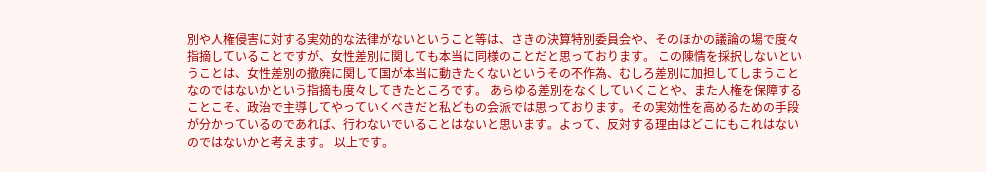別や人権侵害に対する実効的な法律がないということ等は、さきの決算特別委員会や、そのほかの議論の場で度々指摘していることですが、女性差別に関しても本当に同様のことだと思っております。 この陳情を採択しないということは、女性差別の撤廃に関して国が本当に動きたくないというその不作為、むしろ差別に加担してしまうことなのではないかという指摘も度々してきたところです。 あらゆる差別をなくしていくことや、また人権を保障することこそ、政治で主導してやっていくべきだと私どもの会派では思っております。その実効性を高めるための手段が分かっているのであれば、行わないでいることはないと思います。よって、反対する理由はどこにもこれはないのではないかと考えます。 以上です。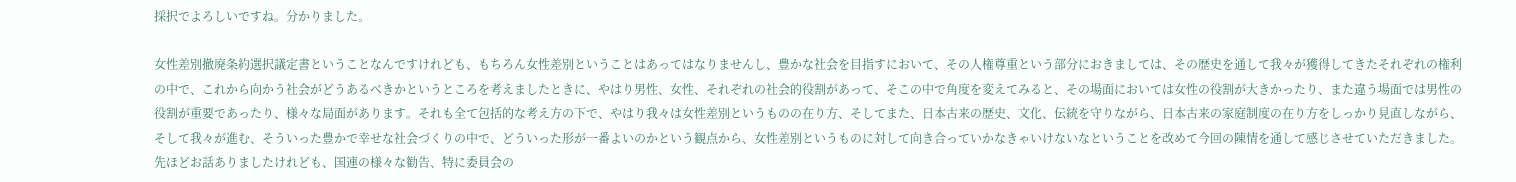採択でよろしいですね。分かりました。

女性差別撤廃条約選択議定書ということなんですけれども、もちろん女性差別ということはあってはなりませんし、豊かな社会を目指すにおいて、その人権尊重という部分におきましては、その歴史を通して我々が獲得してきたそれぞれの権利の中で、これから向かう社会がどうあるべきかというところを考えましたときに、やはり男性、女性、それぞれの社会的役割があって、そこの中で角度を変えてみると、その場面においては女性の役割が大きかったり、また違う場面では男性の役割が重要であったり、様々な局面があります。それも全て包括的な考え方の下で、やはり我々は女性差別というものの在り方、そしてまた、日本古来の歴史、文化、伝統を守りながら、日本古来の家庭制度の在り方をしっかり見直しながら、そして我々が進む、そういった豊かで幸せな社会づくりの中で、どういった形が一番よいのかという観点から、女性差別というものに対して向き合っていかなきゃいけないなということを改めて今回の陳情を通して感じさせていただきました。 先ほどお話ありましたけれども、国連の様々な勧告、特に委員会の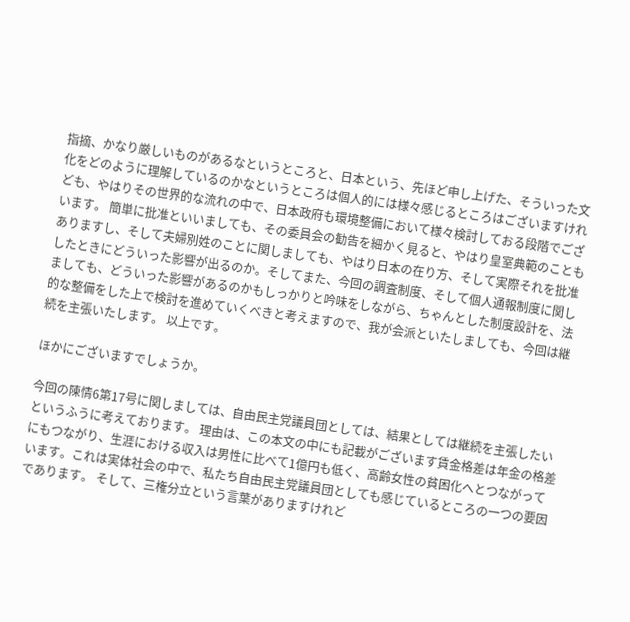指摘、かなり厳しいものがあるなというところと、日本という、先ほど申し上げた、そういった文化をどのように理解しているのかなというところは個人的には様々感じるところはございますけれども、やはりその世界的な流れの中で、日本政府も環境整備において様々検討しておる段階でございます。 簡単に批准といいましても、その委員会の勧告を細かく見ると、やはり皇室典範のこともありますし、そして夫婦別姓のことに関しましても、やはり日本の在り方、そして実際それを批准したときにどういった影響が出るのか。そしてまた、今回の調査制度、そして個人通報制度に関しましても、どういった影響があるのかもしっかりと吟味をしながら、ちゃんとした制度設計を、法的な整備をした上で検討を進めていくべきと考えますので、我が会派といたしましても、今回は継続を主張いたします。 以上です。

ほかにございますでしょうか。

今回の陳情6第17号に関しましては、自由民主党議員団としては、結果としては継続を主張したいというふうに考えております。 理由は、この本文の中にも記載がございます賃金格差は年金の格差にもつながり、生涯における収入は男性に比べて1億円も低く、高齢女性の貧困化へとつながっています。これは実体社会の中で、私たち自由民主党議員団としても感じているところの一つの要因であります。 そして、三権分立という言葉がありますけれど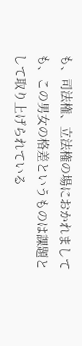も、司法権、立法権の場におかれましても、この男女の格差というものは課題として取り上げられている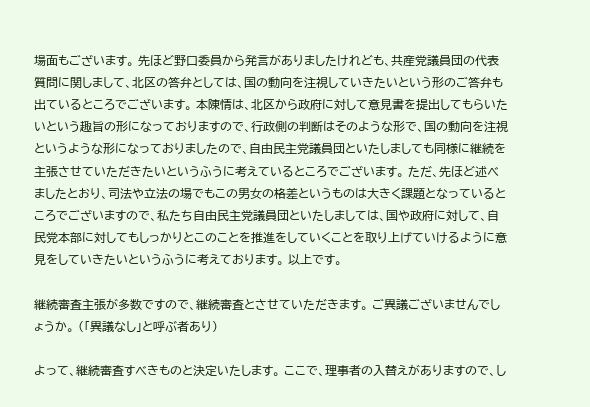場面もございます。 先ほど野口委員から発言がありましたけれども、共産党議員団の代表質問に関しまして、北区の答弁としては、国の動向を注視していきたいという形のご答弁も出ているところでございます。 本陳情は、北区から政府に対して意見書を提出してもらいたいという趣旨の形になっておりますので、行政側の判断はそのような形で、国の動向を注視というような形になっておりましたので、自由民主党議員団といたしましても同様に継続を主張させていただきたいというふうに考えているところでございます。 ただ、先ほど述べましたとおり、司法や立法の場でもこの男女の格差というものは大きく課題となっているところでございますので、私たち自由民主党議員団といたしましては、国や政府に対して、自民党本部に対してもしっかりとこのことを推進をしていくことを取り上げていけるように意見をしていきたいというふうに考えております。 以上です。

継続審査主張が多数ですので、継続審査とさせていただきます。 ご異議ございませんでしょうか。 (「異議なし」と呼ぶ者あり)

よって、継続審査すべきものと決定いたします。 ここで、理事者の入替えがありますので、し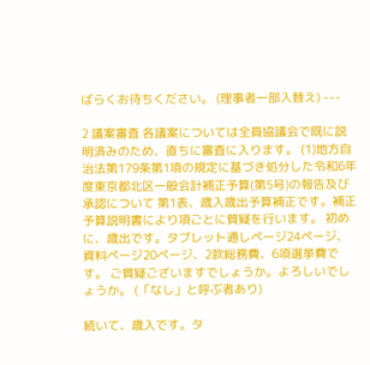ばらくお待ちください。 (理事者一部入替え) ---

2 議案審査 各議案については全員協議会で既に説明済みのため、直ちに審査に入ります。 (1)地方自治法第179条第1項の規定に基づき処分した令和6年度東京都北区一般会計補正予算(第5号)の報告及び承認について 第1表、歳入歳出予算補正です。補正予算説明書により項ごとに質疑を行います。 初めに、歳出です。タブレット通しページ24ページ、資料ページ20ページ、2款総務費、6項選挙費です。 ご質疑ございますでしょうか。よろしいでしょうか。 (「なし」と呼ぶ者あり)

続いて、歳入です。タ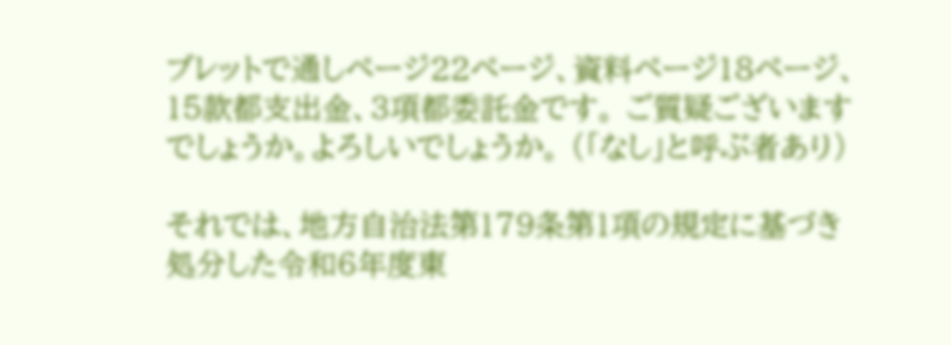ブレットで通しページ22ページ、資料ページ18ページ、15款都支出金、3項都委託金です。 ご質疑ございますでしょうか。よろしいでしょうか。 (「なし」と呼ぶ者あり)

それでは、地方自治法第179条第1項の規定に基づき処分した令和6年度東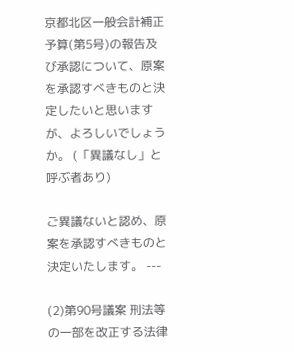京都北区一般会計補正予算(第5号)の報告及び承認について、原案を承認すべきものと決定したいと思いますが、よろしいでしょうか。 (「異議なし」と呼ぶ者あり)

ご異議ないと認め、原案を承認すべきものと決定いたします。 ---

(2)第90号議案 刑法等の一部を改正する法律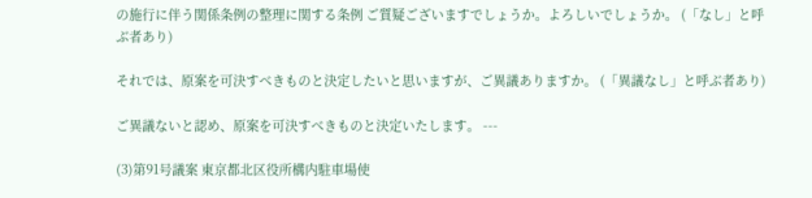の施行に伴う関係条例の整理に関する条例 ご質疑ございますでしょうか。よろしいでしょうか。 (「なし」と呼ぶ者あり)

それでは、原案を可決すべきものと決定したいと思いますが、ご異議ありますか。 (「異議なし」と呼ぶ者あり)

ご異議ないと認め、原案を可決すべきものと決定いたします。 ---

(3)第91号議案 東京都北区役所構内駐車場使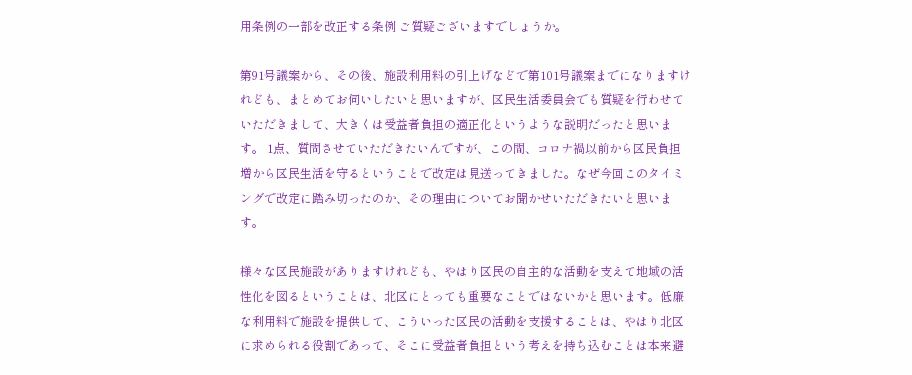用条例の一部を改正する条例 ご質疑ございますでしょうか。

第91号議案から、その後、施設利用料の引上げなどで第101号議案までになりますけれども、まとめてお伺いしたいと思いますが、区民生活委員会でも質疑を行わせていただきまして、大きくは受益者負担の適正化というような説明だったと思います。 1点、質問させていただきたいんですが、この間、コロナ禍以前から区民負担増から区民生活を守るということで改定は見送ってきました。なぜ今回このタイミングで改定に踏み切ったのか、その理由についてお聞かせいただきたいと思います。

様々な区民施設がありますけれども、やはり区民の自主的な活動を支えて地域の活性化を図るということは、北区にとっても重要なことではないかと思います。低廉な利用料で施設を提供して、こういった区民の活動を支援することは、やはり北区に求められる役割であって、そこに受益者負担という考えを持ち込むことは本来避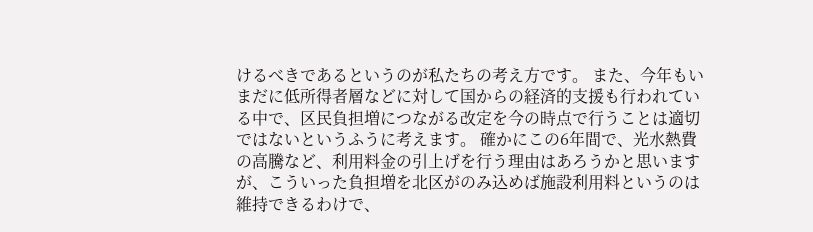けるべきであるというのが私たちの考え方です。 また、今年もいまだに低所得者層などに対して国からの経済的支援も行われている中で、区民負担増につながる改定を今の時点で行うことは適切ではないというふうに考えます。 確かにこの6年間で、光水熱費の高騰など、利用料金の引上げを行う理由はあろうかと思いますが、こういった負担増を北区がのみ込めば施設利用料というのは維持できるわけで、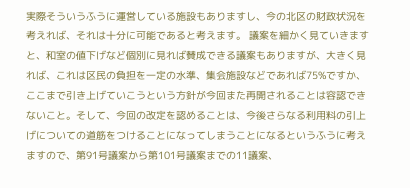実際そういうふうに運営している施設もありますし、今の北区の財政状況を考えれば、それは十分に可能であると考えます。 議案を細かく見ていきますと、和室の値下げなど個別に見れば賛成できる議案もありますが、大きく見れば、これは区民の負担を一定の水準、集会施設などであれば75%ですか、ここまで引き上げていこうという方針が今回また再開されることは容認できないこと。そして、今回の改定を認めることは、今後さらなる利用料の引上げについての道筋をつけることになってしまうことになるというふうに考えますので、第91号議案から第101号議案までの11議案、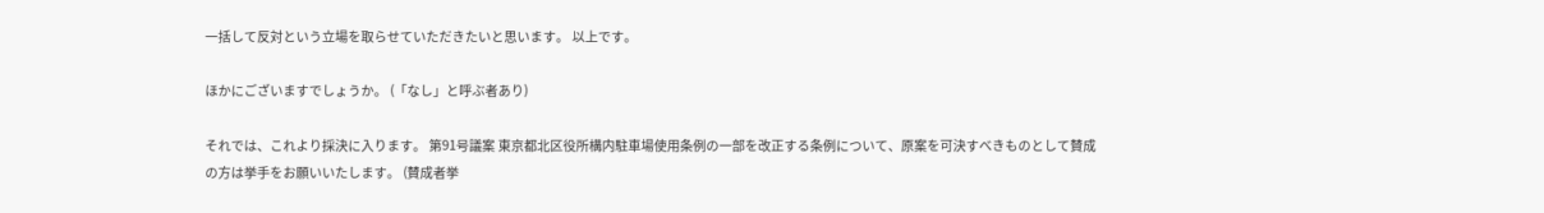一括して反対という立場を取らせていただきたいと思います。 以上です。

ほかにございますでしょうか。 (「なし」と呼ぶ者あり)

それでは、これより採決に入ります。 第91号議案 東京都北区役所構内駐車場使用条例の一部を改正する条例について、原案を可決すべきものとして賛成の方は挙手をお願いいたします。 (賛成者挙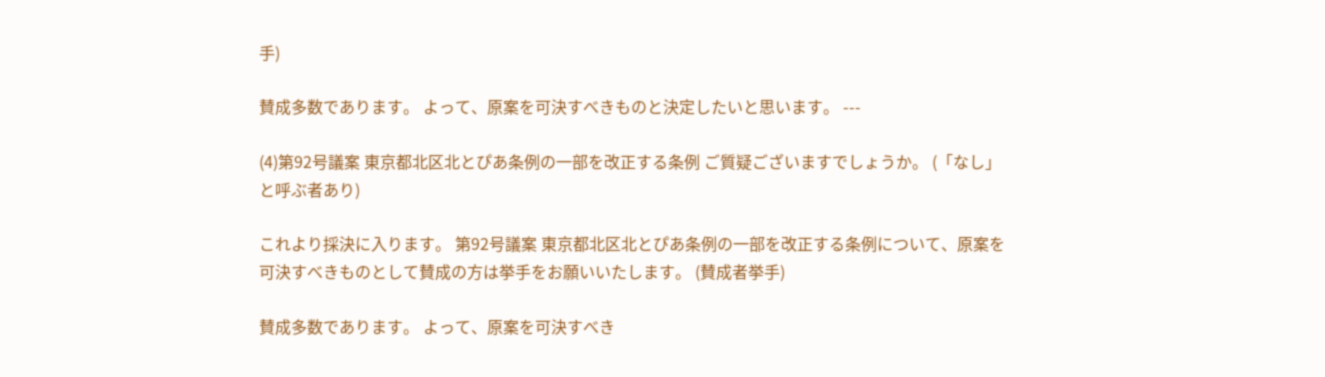手)

賛成多数であります。 よって、原案を可決すべきものと決定したいと思います。 ---

(4)第92号議案 東京都北区北とぴあ条例の一部を改正する条例 ご質疑ございますでしょうか。 (「なし」と呼ぶ者あり)

これより採決に入ります。 第92号議案 東京都北区北とぴあ条例の一部を改正する条例について、原案を可決すべきものとして賛成の方は挙手をお願いいたします。 (賛成者挙手)

賛成多数であります。 よって、原案を可決すべき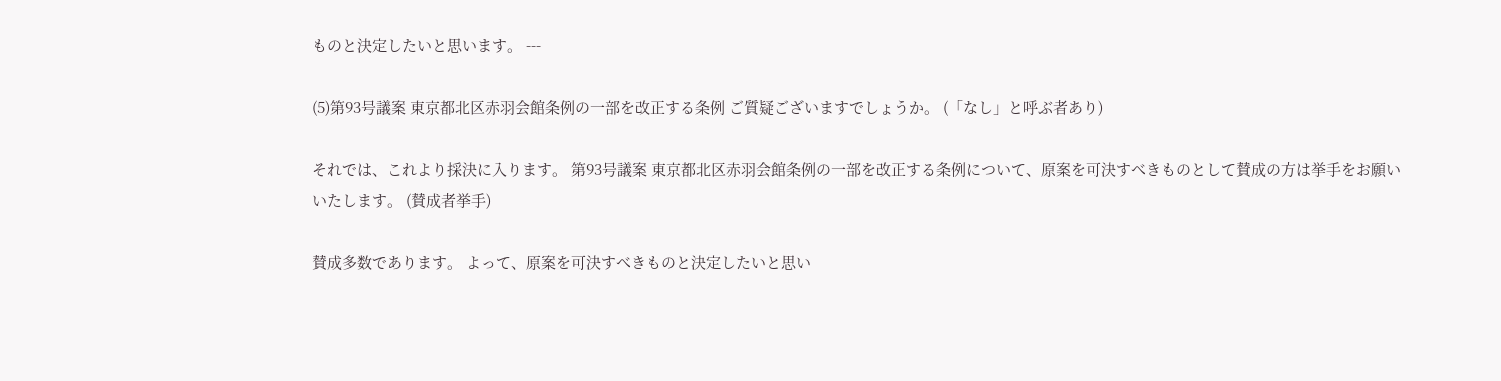ものと決定したいと思います。 ---

(5)第93号議案 東京都北区赤羽会館条例の一部を改正する条例 ご質疑ございますでしょうか。 (「なし」と呼ぶ者あり)

それでは、これより採決に入ります。 第93号議案 東京都北区赤羽会館条例の一部を改正する条例について、原案を可決すべきものとして賛成の方は挙手をお願いいたします。 (賛成者挙手)

賛成多数であります。 よって、原案を可決すべきものと決定したいと思い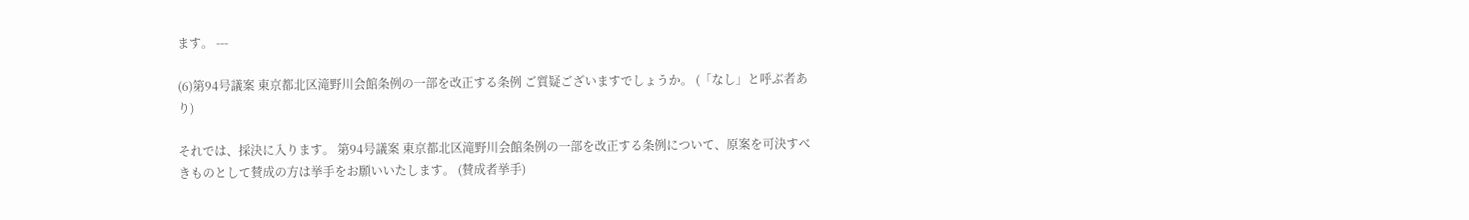ます。 ---

(6)第94号議案 東京都北区滝野川会館条例の一部を改正する条例 ご質疑ございますでしょうか。 (「なし」と呼ぶ者あり)

それでは、採決に入ります。 第94号議案 東京都北区滝野川会館条例の一部を改正する条例について、原案を可決すべきものとして賛成の方は挙手をお願いいたします。 (賛成者挙手)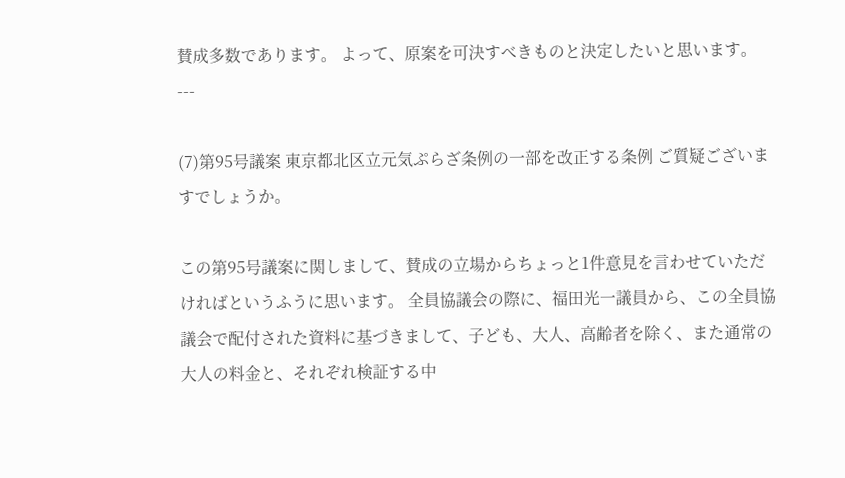賛成多数であります。 よって、原案を可決すべきものと決定したいと思います。 ---

(7)第95号議案 東京都北区立元気ぷらざ条例の一部を改正する条例 ご質疑ございますでしょうか。

この第95号議案に関しまして、賛成の立場からちょっと1件意見を言わせていただければというふうに思います。 全員協議会の際に、福田光一議員から、この全員協議会で配付された資料に基づきまして、子ども、大人、高齢者を除く、また通常の大人の料金と、それぞれ検証する中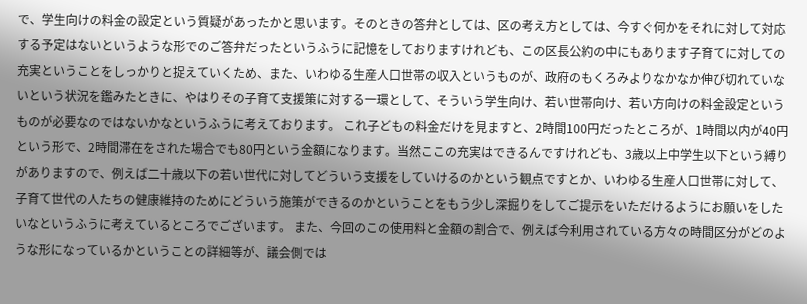で、学生向けの料金の設定という質疑があったかと思います。そのときの答弁としては、区の考え方としては、今すぐ何かをそれに対して対応する予定はないというような形でのご答弁だったというふうに記憶をしておりますけれども、この区長公約の中にもあります子育てに対しての充実ということをしっかりと捉えていくため、また、いわゆる生産人口世帯の収入というものが、政府のもくろみよりなかなか伸び切れていないという状況を鑑みたときに、やはりその子育て支援策に対する一環として、そういう学生向け、若い世帯向け、若い方向けの料金設定というものが必要なのではないかなというふうに考えております。 これ子どもの料金だけを見ますと、2時間100円だったところが、1時間以内が40円という形で、2時間滞在をされた場合でも80円という金額になります。当然ここの充実はできるんですけれども、3歳以上中学生以下という縛りがありますので、例えば二十歳以下の若い世代に対してどういう支援をしていけるのかという観点ですとか、いわゆる生産人口世帯に対して、子育て世代の人たちの健康維持のためにどういう施策ができるのかということをもう少し深掘りをしてご提示をいただけるようにお願いをしたいなというふうに考えているところでございます。 また、今回のこの使用料と金額の割合で、例えば今利用されている方々の時間区分がどのような形になっているかということの詳細等が、議会側では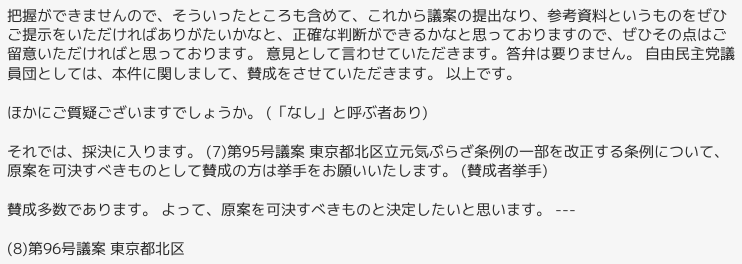把握ができませんので、そういったところも含めて、これから議案の提出なり、参考資料というものをぜひご提示をいただければありがたいかなと、正確な判断ができるかなと思っておりますので、ぜひその点はご留意いただければと思っております。 意見として言わせていただきます。答弁は要りません。 自由民主党議員団としては、本件に関しまして、賛成をさせていただきます。 以上です。

ほかにご質疑ございますでしょうか。 (「なし」と呼ぶ者あり)

それでは、採決に入ります。 (7)第95号議案 東京都北区立元気ぷらざ条例の一部を改正する条例について、原案を可決すべきものとして賛成の方は挙手をお願いいたします。 (賛成者挙手)

賛成多数であります。 よって、原案を可決すべきものと決定したいと思います。 ---

(8)第96号議案 東京都北区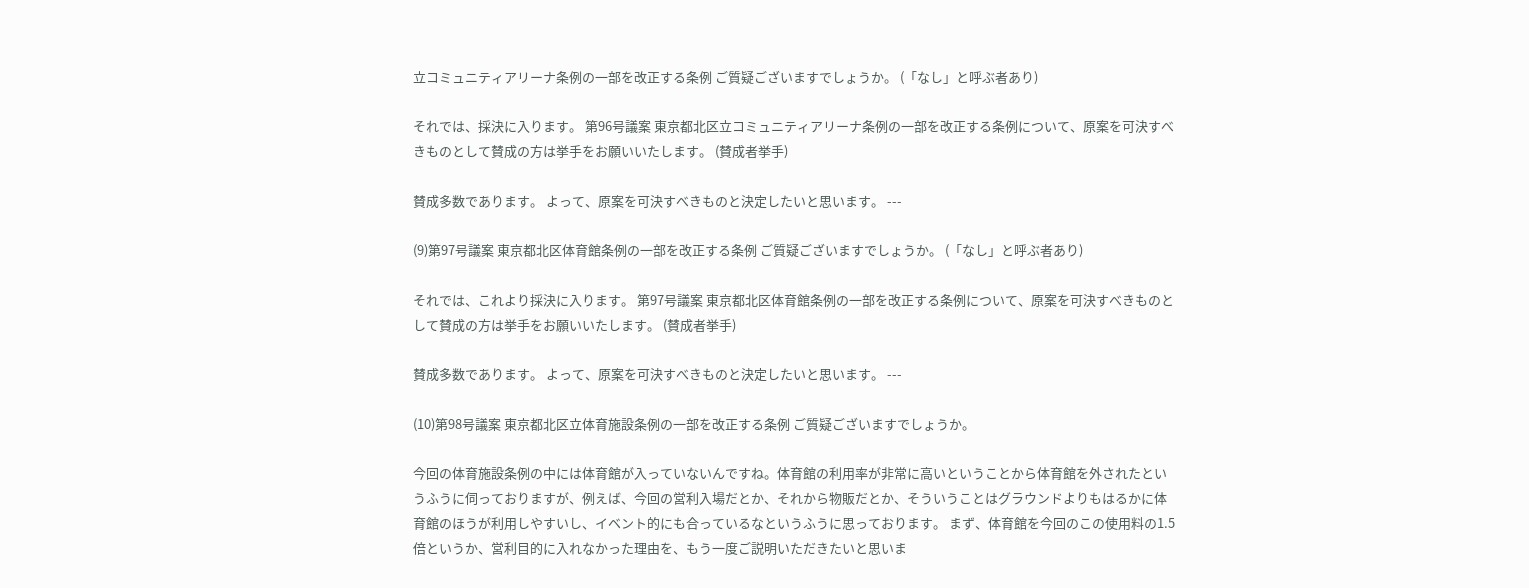立コミュニティアリーナ条例の一部を改正する条例 ご質疑ございますでしょうか。 (「なし」と呼ぶ者あり)

それでは、採決に入ります。 第96号議案 東京都北区立コミュニティアリーナ条例の一部を改正する条例について、原案を可決すべきものとして賛成の方は挙手をお願いいたします。 (賛成者挙手)

賛成多数であります。 よって、原案を可決すべきものと決定したいと思います。 ---

(9)第97号議案 東京都北区体育館条例の一部を改正する条例 ご質疑ございますでしょうか。 (「なし」と呼ぶ者あり)

それでは、これより採決に入ります。 第97号議案 東京都北区体育館条例の一部を改正する条例について、原案を可決すべきものとして賛成の方は挙手をお願いいたします。 (賛成者挙手)

賛成多数であります。 よって、原案を可決すべきものと決定したいと思います。 ---

(10)第98号議案 東京都北区立体育施設条例の一部を改正する条例 ご質疑ございますでしょうか。

今回の体育施設条例の中には体育館が入っていないんですね。体育館の利用率が非常に高いということから体育館を外されたというふうに伺っておりますが、例えば、今回の営利入場だとか、それから物販だとか、そういうことはグラウンドよりもはるかに体育館のほうが利用しやすいし、イベント的にも合っているなというふうに思っております。 まず、体育館を今回のこの使用料の1.5倍というか、営利目的に入れなかった理由を、もう一度ご説明いただきたいと思いま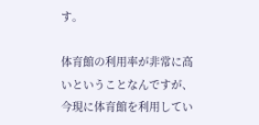す。

体育館の利用率が非常に高いということなんですが、今現に体育館を利用してい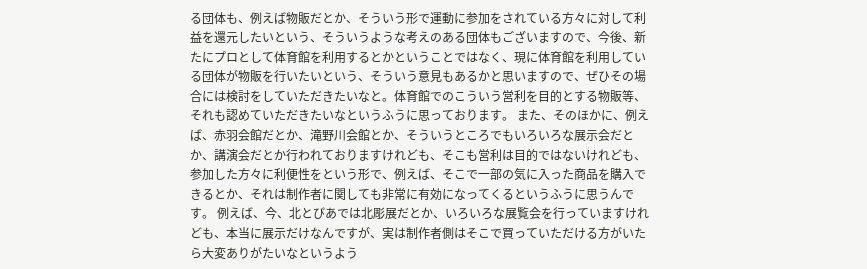る団体も、例えば物販だとか、そういう形で運動に参加をされている方々に対して利益を還元したいという、そういうような考えのある団体もございますので、今後、新たにプロとして体育館を利用するとかということではなく、現に体育館を利用している団体が物販を行いたいという、そういう意見もあるかと思いますので、ぜひその場合には検討をしていただきたいなと。体育館でのこういう営利を目的とする物販等、それも認めていただきたいなというふうに思っております。 また、そのほかに、例えば、赤羽会館だとか、滝野川会館とか、そういうところでもいろいろな展示会だとか、講演会だとか行われておりますけれども、そこも営利は目的ではないけれども、参加した方々に利便性をという形で、例えば、そこで一部の気に入った商品を購入できるとか、それは制作者に関しても非常に有効になってくるというふうに思うんです。 例えば、今、北とぴあでは北彫展だとか、いろいろな展覧会を行っていますけれども、本当に展示だけなんですが、実は制作者側はそこで買っていただける方がいたら大変ありがたいなというよう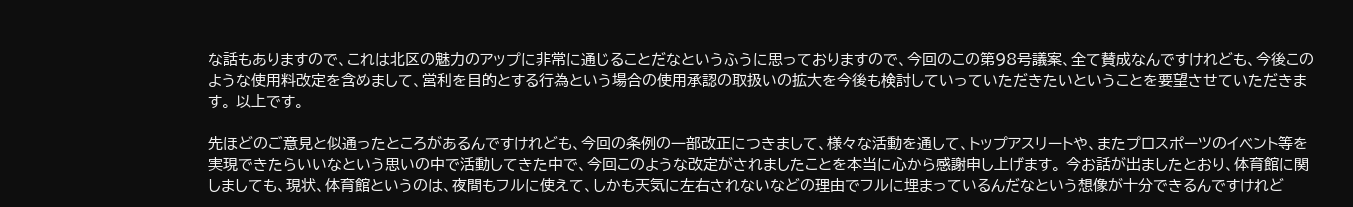な話もありますので、これは北区の魅力のアップに非常に通じることだなというふうに思っておりますので、今回のこの第98号議案、全て賛成なんですけれども、今後このような使用料改定を含めまして、営利を目的とする行為という場合の使用承認の取扱いの拡大を今後も検討していっていただきたいということを要望させていただきます。 以上です。

先ほどのご意見と似通ったところがあるんですけれども、今回の条例の一部改正につきまして、様々な活動を通して、トップアスリートや、またプロスポーツのイベント等を実現できたらいいなという思いの中で活動してきた中で、今回このような改定がされましたことを本当に心から感謝申し上げます。 今お話が出ましたとおり、体育館に関しましても、現状、体育館というのは、夜間もフルに使えて、しかも天気に左右されないなどの理由でフルに埋まっているんだなという想像が十分できるんですけれど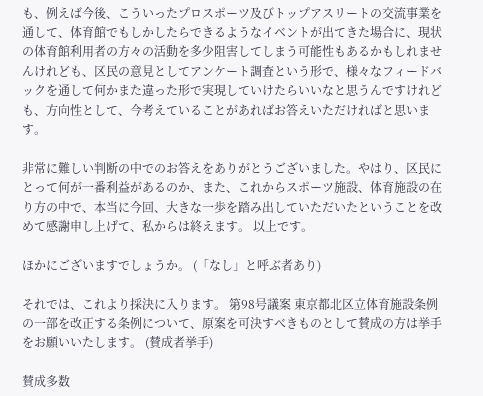も、例えば今後、こういったプロスポーツ及びトップアスリートの交流事業を通して、体育館でもしかしたらできるようなイベントが出てきた場合に、現状の体育館利用者の方々の活動を多少阻害してしまう可能性もあるかもしれませんけれども、区民の意見としてアンケート調査という形で、様々なフィードバックを通して何かまた違った形で実現していけたらいいなと思うんですけれども、方向性として、今考えていることがあればお答えいただければと思います。

非常に難しい判断の中でのお答えをありがとうございました。やはり、区民にとって何が一番利益があるのか、また、これからスポーツ施設、体育施設の在り方の中で、本当に今回、大きな一歩を踏み出していただいたということを改めて感謝申し上げて、私からは終えます。 以上です。

ほかにございますでしょうか。 (「なし」と呼ぶ者あり)

それでは、これより採決に入ります。 第98号議案 東京都北区立体育施設条例の一部を改正する条例について、原案を可決すべきものとして賛成の方は挙手をお願いいたします。 (賛成者挙手)

賛成多数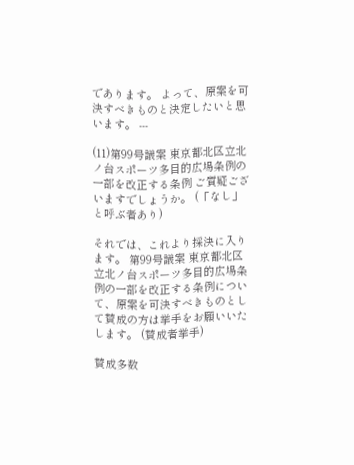であります。 よって、原案を可決すべきものと決定したいと思います。 ---

(11)第99号議案 東京都北区立北ノ台スポーツ多目的広場条例の一部を改正する条例 ご質疑ございますでしょうか。 (「なし」と呼ぶ者あり)

それでは、これより採決に入ります。 第99号議案 東京都北区立北ノ台スポーツ多目的広場条例の一部を改正する条例について、原案を可決すべきものとして賛成の方は挙手をお願いいたします。 (賛成者挙手)

賛成多数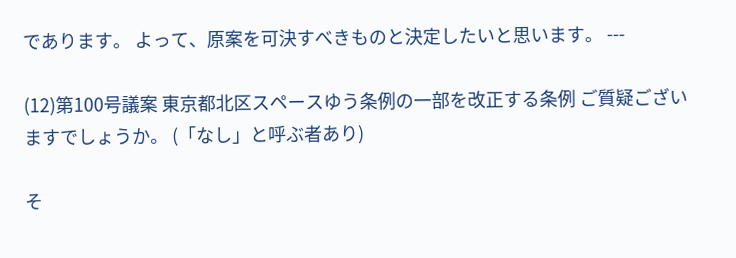であります。 よって、原案を可決すべきものと決定したいと思います。 ---

(12)第100号議案 東京都北区スペースゆう条例の一部を改正する条例 ご質疑ございますでしょうか。 (「なし」と呼ぶ者あり)

そ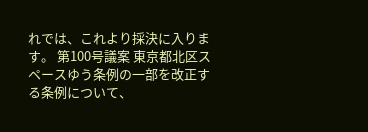れでは、これより採決に入ります。 第100号議案 東京都北区スペースゆう条例の一部を改正する条例について、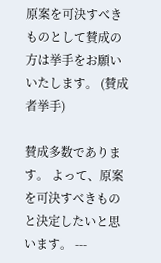原案を可決すべきものとして賛成の方は挙手をお願いいたします。 (賛成者挙手)

賛成多数であります。 よって、原案を可決すべきものと決定したいと思います。 ---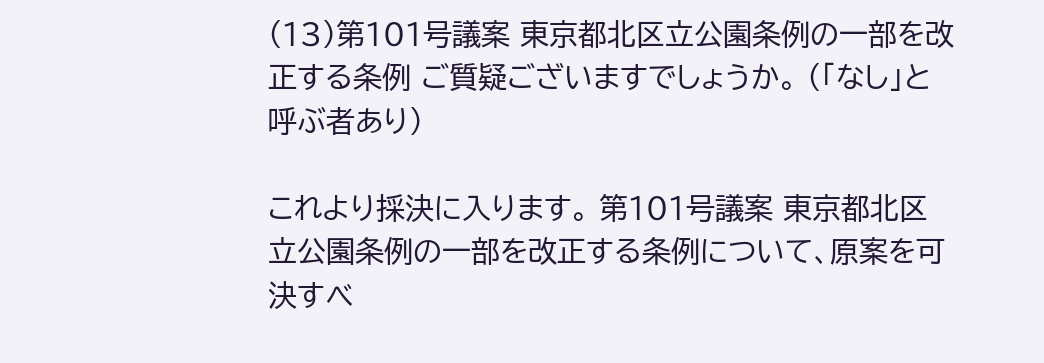(13)第101号議案 東京都北区立公園条例の一部を改正する条例 ご質疑ございますでしょうか。 (「なし」と呼ぶ者あり)

これより採決に入ります。 第101号議案 東京都北区立公園条例の一部を改正する条例について、原案を可決すべ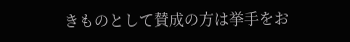きものとして賛成の方は挙手をお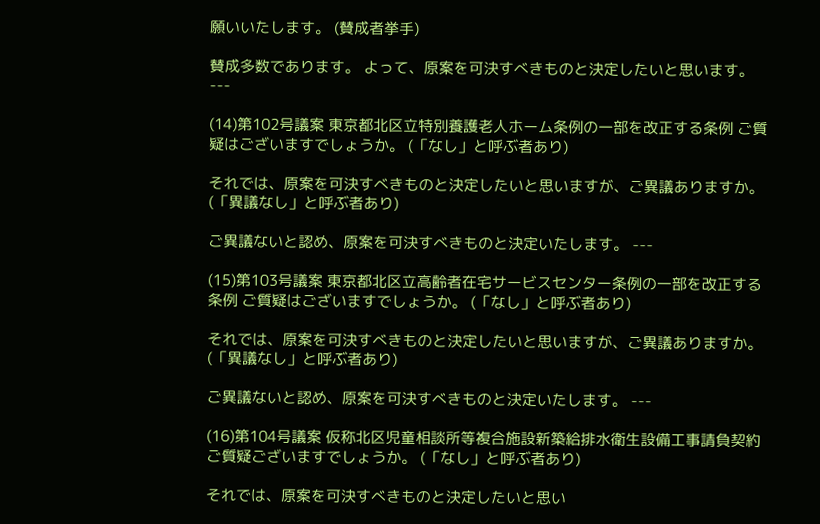願いいたします。 (賛成者挙手)

賛成多数であります。 よって、原案を可決すべきものと決定したいと思います。 ---

(14)第102号議案 東京都北区立特別養護老人ホーム条例の一部を改正する条例 ご質疑はございますでしょうか。 (「なし」と呼ぶ者あり)

それでは、原案を可決すべきものと決定したいと思いますが、ご異議ありますか。 (「異議なし」と呼ぶ者あり)

ご異議ないと認め、原案を可決すべきものと決定いたします。 ---

(15)第103号議案 東京都北区立高齢者在宅サービスセンター条例の一部を改正する条例 ご質疑はございますでしょうか。 (「なし」と呼ぶ者あり)

それでは、原案を可決すべきものと決定したいと思いますが、ご異議ありますか。 (「異議なし」と呼ぶ者あり)

ご異議ないと認め、原案を可決すべきものと決定いたします。 ---

(16)第104号議案 仮称北区児童相談所等複合施設新築給排水衛生設備工事請負契約 ご質疑ございますでしょうか。 (「なし」と呼ぶ者あり)

それでは、原案を可決すべきものと決定したいと思い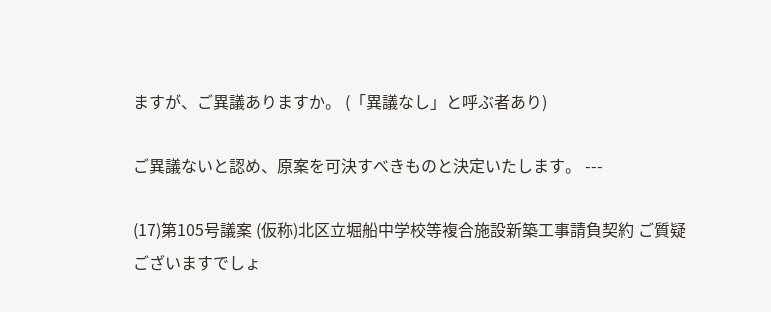ますが、ご異議ありますか。 (「異議なし」と呼ぶ者あり)

ご異議ないと認め、原案を可決すべきものと決定いたします。 ---

(17)第105号議案 (仮称)北区立堀船中学校等複合施設新築工事請負契約 ご質疑ございますでしょ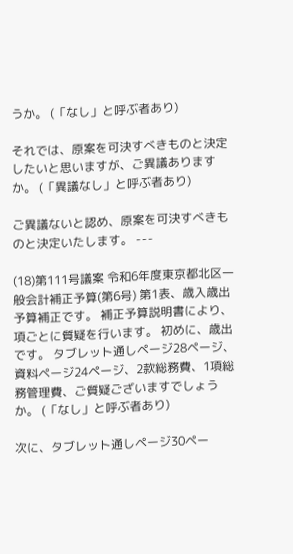うか。 (「なし」と呼ぶ者あり)

それでは、原案を可決すべきものと決定したいと思いますが、ご異議ありますか。 (「異議なし」と呼ぶ者あり)

ご異議ないと認め、原案を可決すべきものと決定いたします。 ---

(18)第111号議案 令和6年度東京都北区一般会計補正予算(第6号) 第1表、歳入歳出予算補正です。 補正予算説明書により、項ごとに質疑を行います。 初めに、歳出です。 タブレット通しページ28ページ、資料ページ24ページ、2款総務費、1項総務管理費、ご質疑ございますでしょうか。 (「なし」と呼ぶ者あり)

次に、タブレット通しページ30ペー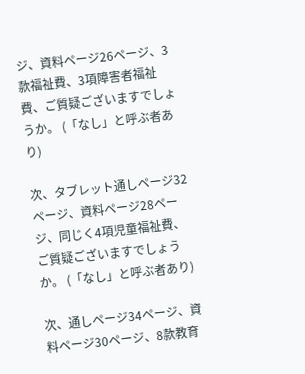ジ、資料ページ26ページ、3款福祉費、3項障害者福祉費、ご質疑ございますでしょうか。 (「なし」と呼ぶ者あり)

次、タブレット通しページ32ページ、資料ページ28ページ、同じく4項児童福祉費、ご質疑ございますでしょうか。 (「なし」と呼ぶ者あり)

次、通しページ34ページ、資料ページ30ページ、8款教育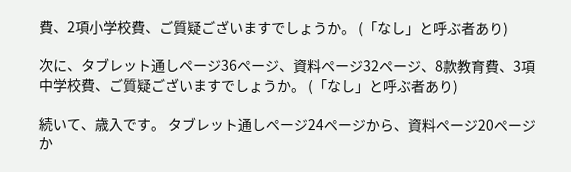費、2項小学校費、ご質疑ございますでしょうか。 (「なし」と呼ぶ者あり)

次に、タブレット通しページ36ページ、資料ページ32ページ、8款教育費、3項中学校費、ご質疑ございますでしょうか。 (「なし」と呼ぶ者あり)

続いて、歳入です。 タブレット通しページ24ページから、資料ページ20ページか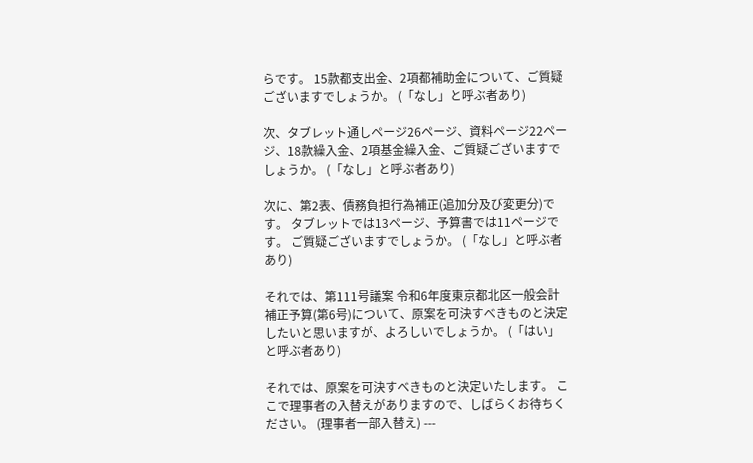らです。 15款都支出金、2項都補助金について、ご質疑ございますでしょうか。 (「なし」と呼ぶ者あり)

次、タブレット通しページ26ページ、資料ページ22ページ、18款繰入金、2項基金繰入金、ご質疑ございますでしょうか。 (「なし」と呼ぶ者あり)

次に、第2表、債務負担行為補正(追加分及び変更分)です。 タブレットでは13ページ、予算書では11ページです。 ご質疑ございますでしょうか。 (「なし」と呼ぶ者あり)

それでは、第111号議案 令和6年度東京都北区一般会計補正予算(第6号)について、原案を可決すべきものと決定したいと思いますが、よろしいでしょうか。 (「はい」と呼ぶ者あり)

それでは、原案を可決すべきものと決定いたします。 ここで理事者の入替えがありますので、しばらくお待ちください。 (理事者一部入替え) ---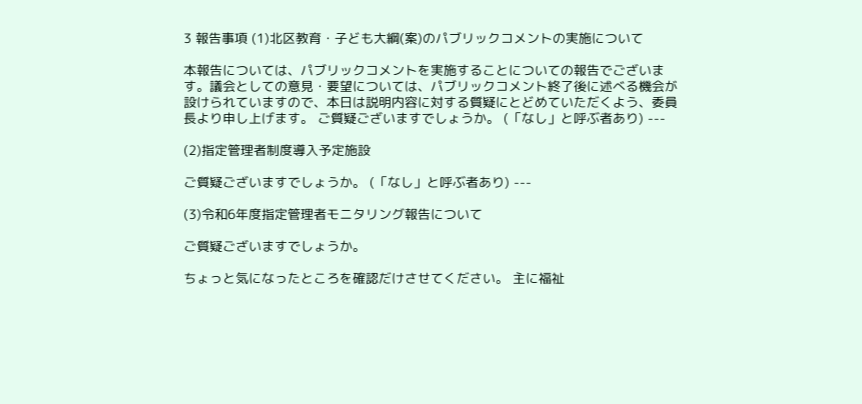3 報告事項 (1)北区教育・子ども大綱(案)のパブリックコメントの実施について

本報告については、パブリックコメントを実施することについての報告でございます。議会としての意見・要望については、パブリックコメント終了後に述べる機会が設けられていますので、本日は説明内容に対する質疑にとどめていただくよう、委員長より申し上げます。 ご質疑ございますでしょうか。 (「なし」と呼ぶ者あり) ---

(2)指定管理者制度導入予定施設

ご質疑ございますでしょうか。 (「なし」と呼ぶ者あり) ---

(3)令和6年度指定管理者モニタリング報告について

ご質疑ございますでしょうか。

ちょっと気になったところを確認だけさせてください。 主に福祉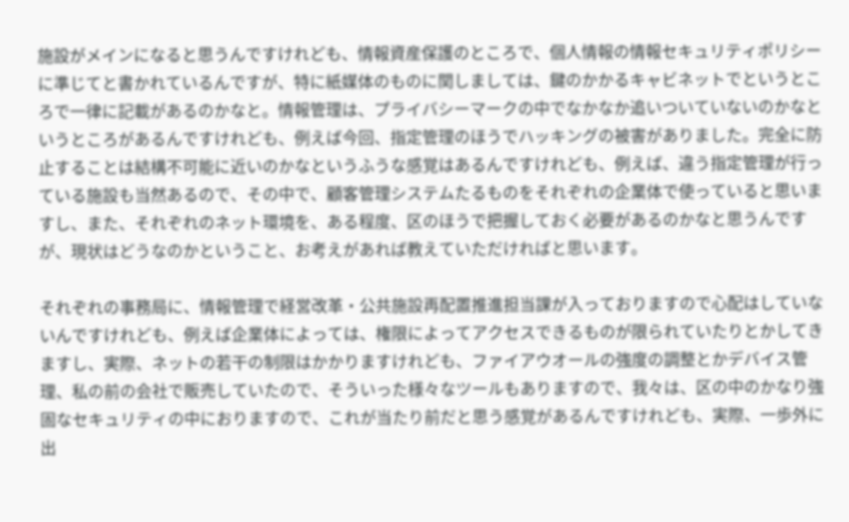施設がメインになると思うんですけれども、情報資産保護のところで、個人情報の情報セキュリティポリシーに準じてと書かれているんですが、特に紙媒体のものに関しましては、鍵のかかるキャビネットでというところで一律に記載があるのかなと。情報管理は、プライバシーマークの中でなかなか追いついていないのかなというところがあるんですけれども、例えば今回、指定管理のほうでハッキングの被害がありました。完全に防止することは結構不可能に近いのかなというふうな感覚はあるんですけれども、例えば、違う指定管理が行っている施設も当然あるので、その中で、顧客管理システムたるものをそれぞれの企業体で使っていると思いますし、また、それぞれのネット環境を、ある程度、区のほうで把握しておく必要があるのかなと思うんですが、現状はどうなのかということ、お考えがあれば教えていただければと思います。

それぞれの事務局に、情報管理で経営改革・公共施設再配置推進担当課が入っておりますので心配はしていないんですけれども、例えば企業体によっては、権限によってアクセスできるものが限られていたりとかしてきますし、実際、ネットの若干の制限はかかりますけれども、ファイアウオールの強度の調整とかデバイス管理、私の前の会社で販売していたので、そういった様々なツールもありますので、我々は、区の中のかなり強固なセキュリティの中におりますので、これが当たり前だと思う感覚があるんですけれども、実際、一歩外に出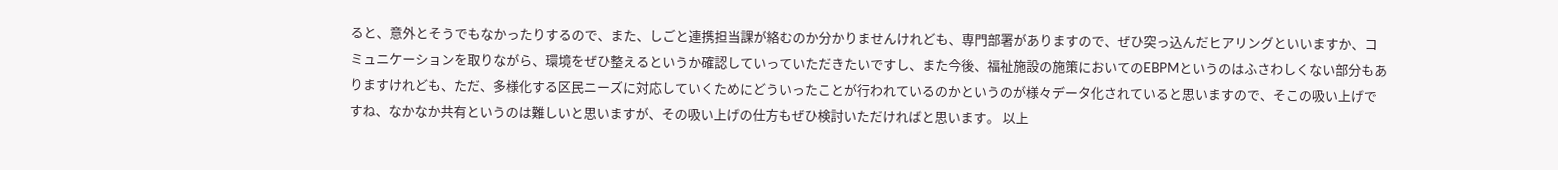ると、意外とそうでもなかったりするので、また、しごと連携担当課が絡むのか分かりませんけれども、専門部署がありますので、ぜひ突っ込んだヒアリングといいますか、コミュニケーションを取りながら、環境をぜひ整えるというか確認していっていただきたいですし、また今後、福祉施設の施策においてのEBPMというのはふさわしくない部分もありますけれども、ただ、多様化する区民ニーズに対応していくためにどういったことが行われているのかというのが様々データ化されていると思いますので、そこの吸い上げですね、なかなか共有というのは難しいと思いますが、その吸い上げの仕方もぜひ検討いただければと思います。 以上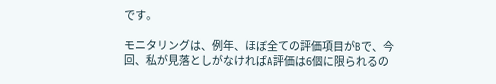です。

モニタリングは、例年、ほぼ全ての評価項目がBで、今回、私が見落としがなければA評価は6個に限られるの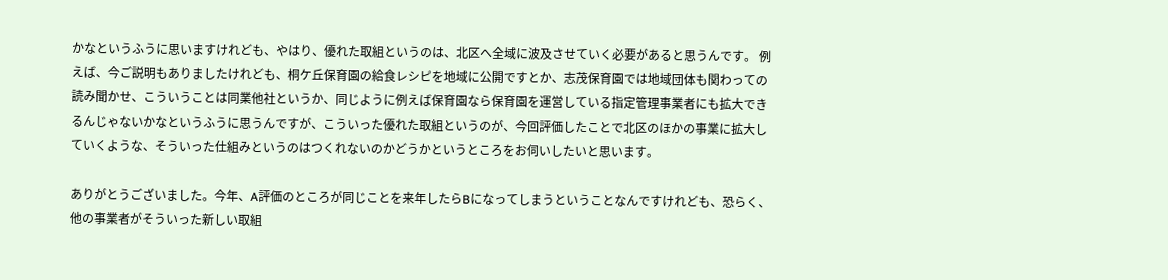かなというふうに思いますけれども、やはり、優れた取組というのは、北区へ全域に波及させていく必要があると思うんです。 例えば、今ご説明もありましたけれども、桐ケ丘保育園の給食レシピを地域に公開ですとか、志茂保育園では地域団体も関わっての読み聞かせ、こういうことは同業他社というか、同じように例えば保育園なら保育園を運営している指定管理事業者にも拡大できるんじゃないかなというふうに思うんですが、こういった優れた取組というのが、今回評価したことで北区のほかの事業に拡大していくような、そういった仕組みというのはつくれないのかどうかというところをお伺いしたいと思います。

ありがとうございました。今年、A評価のところが同じことを来年したらBになってしまうということなんですけれども、恐らく、他の事業者がそういった新しい取組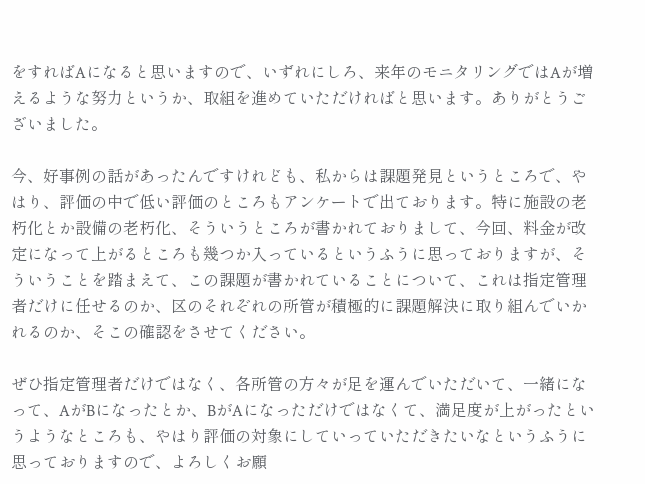をすればAになると思いますので、いずれにしろ、来年のモニタリングではAが増えるような努力というか、取組を進めていただければと思います。ありがとうございました。

今、好事例の話があったんですけれども、私からは課題発見というところで、やはり、評価の中で低い評価のところもアンケートで出ております。特に施設の老朽化とか設備の老朽化、そういうところが書かれておりまして、今回、料金が改定になって上がるところも幾つか入っているというふうに思っておりますが、そういうことを踏まえて、この課題が書かれていることについて、これは指定管理者だけに任せるのか、区のそれぞれの所管が積極的に課題解決に取り組んでいかれるのか、そこの確認をさせてください。

ぜひ指定管理者だけではなく、各所管の方々が足を運んでいただいて、一緒になって、AがBになったとか、BがAになっただけではなくて、満足度が上がったというようなところも、やはり評価の対象にしていっていただきたいなというふうに思っておりますので、よろしくお願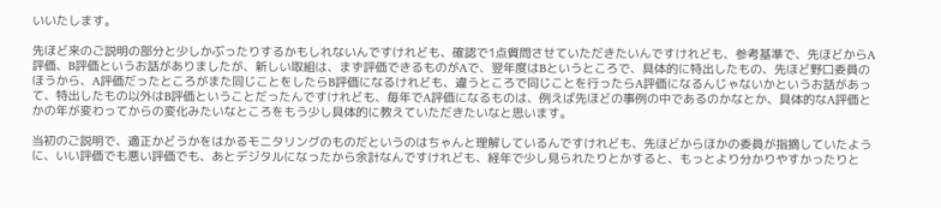いいたします。

先ほど来のご説明の部分と少しかぶったりするかもしれないんですけれども、確認で1点質問させていただきたいんですけれども、参考基準で、先ほどからA評価、B評価というお話がありましたが、新しい取組は、まず評価できるものがAで、翌年度はBというところで、具体的に特出したもの、先ほど野口委員のほうから、A評価だったところがまた同じことをしたらB評価になるけれども、違うところで同じことを行ったらA評価になるんじゃないかというお話があって、特出したもの以外はB評価ということだったんですけれども、毎年でA評価になるものは、例えば先ほどの事例の中であるのかなとか、具体的なA評価とかの年が変わってからの変化みたいなところをもう少し具体的に教えていただきたいなと思います。

当初のご説明で、適正かどうかをはかるモニタリングのものだというのはちゃんと理解しているんですけれども、先ほどからほかの委員が指摘していたように、いい評価でも悪い評価でも、あとデジタルになったから余計なんですけれども、経年で少し見られたりとかすると、もっとより分かりやすかったりと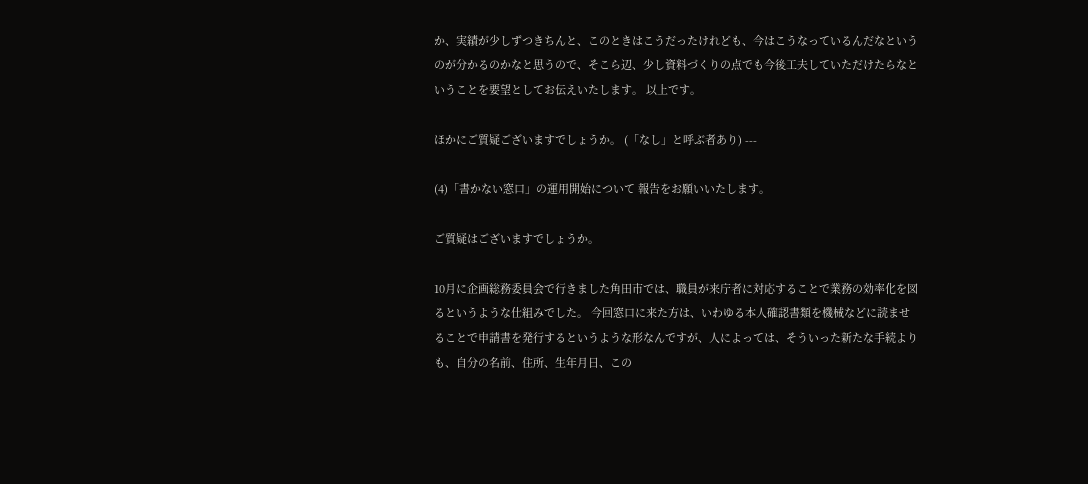か、実績が少しずつきちんと、このときはこうだったけれども、今はこうなっているんだなというのが分かるのかなと思うので、そこら辺、少し資料づくりの点でも今後工夫していただけたらなということを要望としてお伝えいたします。 以上です。

ほかにご質疑ございますでしょうか。 (「なし」と呼ぶ者あり) ---

(4)「書かない窓口」の運用開始について 報告をお願いいたします。

ご質疑はございますでしょうか。

10月に企画総務委員会で行きました角田市では、職員が来庁者に対応することで業務の効率化を図るというような仕組みでした。 今回窓口に来た方は、いわゆる本人確認書類を機械などに読ませることで申請書を発行するというような形なんですが、人によっては、そういった新たな手続よりも、自分の名前、住所、生年月日、この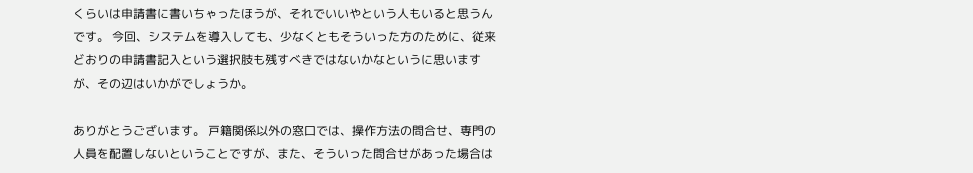くらいは申請書に書いちゃったほうが、それでいいやという人もいると思うんです。 今回、システムを導入しても、少なくともそういった方のために、従来どおりの申請書記入という選択肢も残すべきではないかなというに思いますが、その辺はいかがでしょうか。

ありがとうございます。 戸籍関係以外の窓口では、操作方法の問合せ、専門の人員を配置しないということですが、また、そういった問合せがあった場合は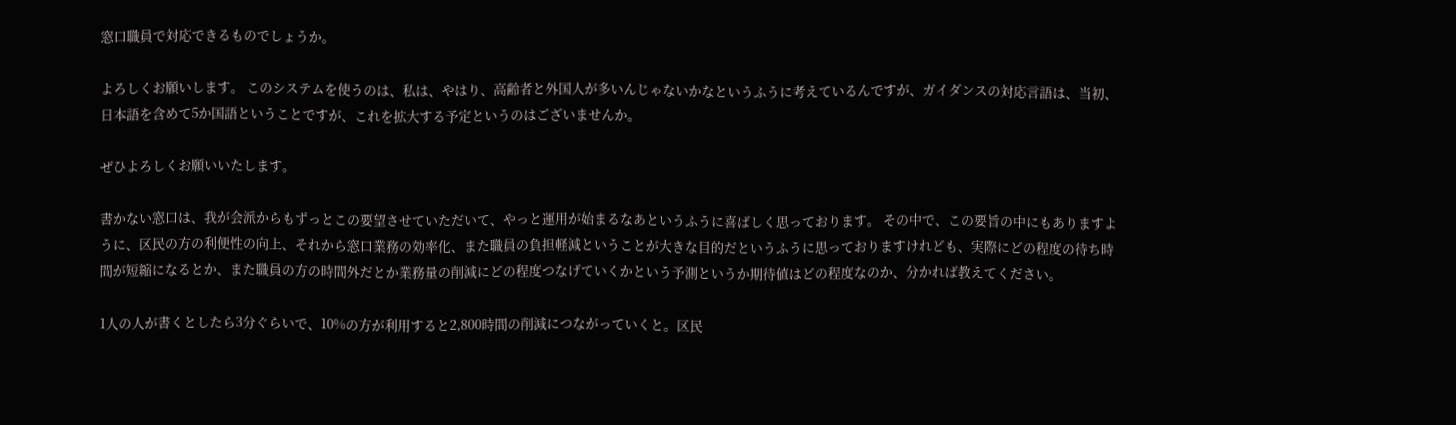窓口職員で対応できるものでしょうか。

よろしくお願いします。 このシステムを使うのは、私は、やはり、高齢者と外国人が多いんじゃないかなというふうに考えているんですが、ガイダンスの対応言語は、当初、日本語を含めて5か国語ということですが、これを拡大する予定というのはございませんか。

ぜひよろしくお願いいたします。

書かない窓口は、我が会派からもずっとこの要望させていただいて、やっと運用が始まるなあというふうに喜ばしく思っております。 その中で、この要旨の中にもありますように、区民の方の利便性の向上、それから窓口業務の効率化、また職員の負担軽減ということが大きな目的だというふうに思っておりますけれども、実際にどの程度の待ち時間が短縮になるとか、また職員の方の時間外だとか業務量の削減にどの程度つなげていくかという予測というか期待値はどの程度なのか、分かれば教えてください。

1人の人が書くとしたら3分ぐらいで、10%の方が利用すると2,800時間の削減につながっていくと。区民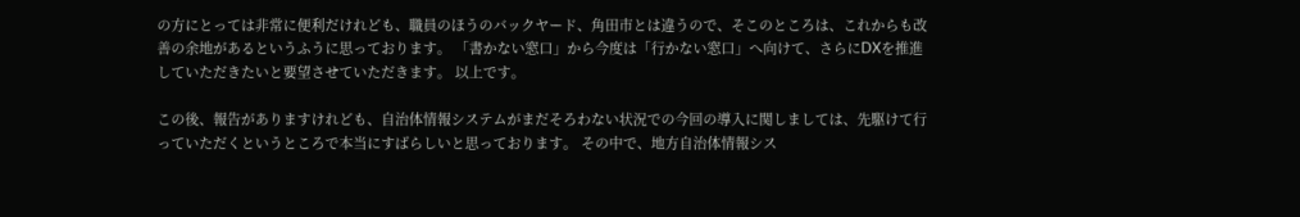の方にとっては非常に便利だけれども、職員のほうのバックヤード、角田市とは違うので、そこのところは、これからも改善の余地があるというふうに思っております。 「書かない窓口」から今度は「行かない窓口」へ向けて、さらにDXを推進していただきたいと要望させていただきます。 以上です。

この後、報告がありますけれども、自治体情報システムがまだそろわない状況での今回の導入に関しましては、先駆けて行っていただくというところで本当にすばらしいと思っております。 その中で、地方自治体情報シス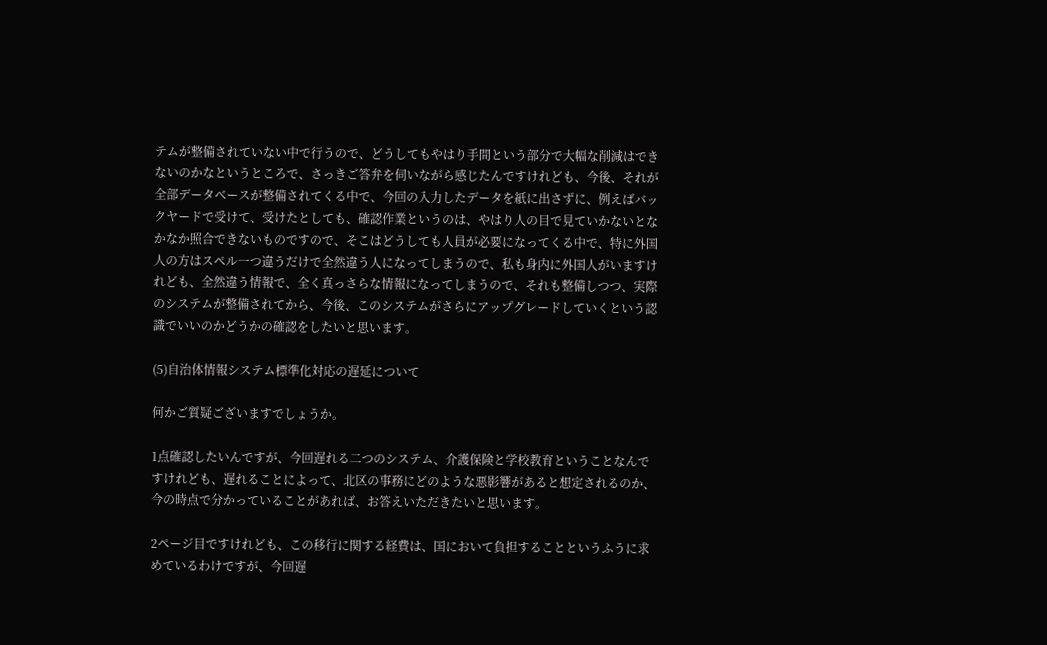テムが整備されていない中で行うので、どうしてもやはり手間という部分で大幅な削減はできないのかなというところで、さっきご答弁を伺いながら感じたんですけれども、今後、それが全部データベースが整備されてくる中で、今回の入力したデータを紙に出さずに、例えばバックヤードで受けて、受けたとしても、確認作業というのは、やはり人の目で見ていかないとなかなか照合できないものですので、そこはどうしても人員が必要になってくる中で、特に外国人の方はスペル一つ違うだけで全然違う人になってしまうので、私も身内に外国人がいますけれども、全然違う情報で、全く真っさらな情報になってしまうので、それも整備しつつ、実際のシステムが整備されてから、今後、このシステムがさらにアップグレードしていくという認識でいいのかどうかの確認をしたいと思います。

(5)自治体情報システム標準化対応の遅延について

何かご質疑ございますでしょうか。

1点確認したいんですが、今回遅れる二つのシステム、介護保険と学校教育ということなんですけれども、遅れることによって、北区の事務にどのような悪影響があると想定されるのか、今の時点で分かっていることがあれば、お答えいただきたいと思います。

2ページ目ですけれども、この移行に関する経費は、国において負担することというふうに求めているわけですが、今回遅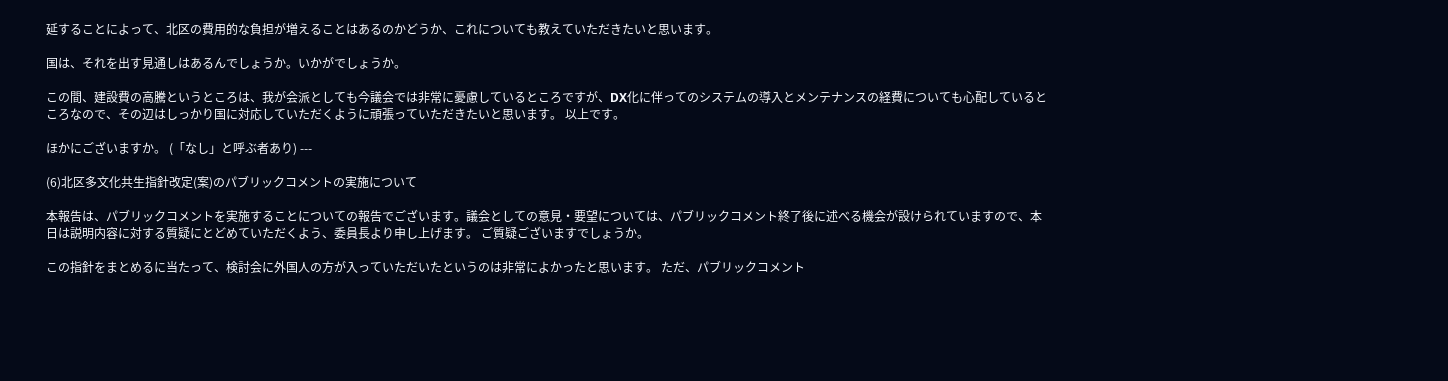延することによって、北区の費用的な負担が増えることはあるのかどうか、これについても教えていただきたいと思います。

国は、それを出す見通しはあるんでしょうか。いかがでしょうか。

この間、建設費の高騰というところは、我が会派としても今議会では非常に憂慮しているところですが、DX化に伴ってのシステムの導入とメンテナンスの経費についても心配しているところなので、その辺はしっかり国に対応していただくように頑張っていただきたいと思います。 以上です。

ほかにございますか。 (「なし」と呼ぶ者あり) ---

(6)北区多文化共生指針改定(案)のパブリックコメントの実施について

本報告は、パブリックコメントを実施することについての報告でございます。議会としての意見・要望については、パブリックコメント終了後に述べる機会が設けられていますので、本日は説明内容に対する質疑にとどめていただくよう、委員長より申し上げます。 ご質疑ございますでしょうか。

この指針をまとめるに当たって、検討会に外国人の方が入っていただいたというのは非常によかったと思います。 ただ、パブリックコメント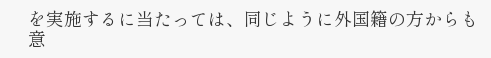を実施するに当たっては、同じように外国籍の方からも意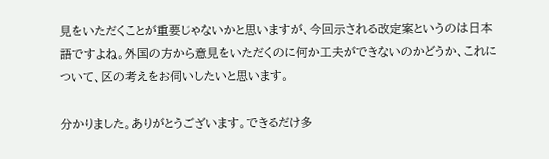見をいただくことが重要じゃないかと思いますが、今回示される改定案というのは日本語ですよね。外国の方から意見をいただくのに何か工夫ができないのかどうか、これについて、区の考えをお伺いしたいと思います。

分かりました。ありがとうございます。できるだけ多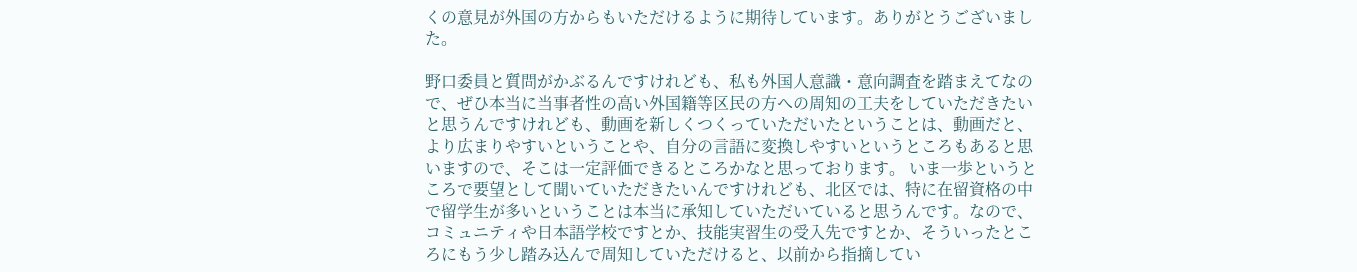くの意見が外国の方からもいただけるように期待しています。ありがとうございました。

野口委員と質問がかぶるんですけれども、私も外国人意識・意向調査を踏まえてなので、ぜひ本当に当事者性の高い外国籍等区民の方への周知の工夫をしていただきたいと思うんですけれども、動画を新しくつくっていただいたということは、動画だと、より広まりやすいということや、自分の言語に変換しやすいというところもあると思いますので、そこは一定評価できるところかなと思っております。 いま一歩というところで要望として聞いていただきたいんですけれども、北区では、特に在留資格の中で留学生が多いということは本当に承知していただいていると思うんです。なので、コミュニティや日本語学校ですとか、技能実習生の受入先ですとか、そういったところにもう少し踏み込んで周知していただけると、以前から指摘してい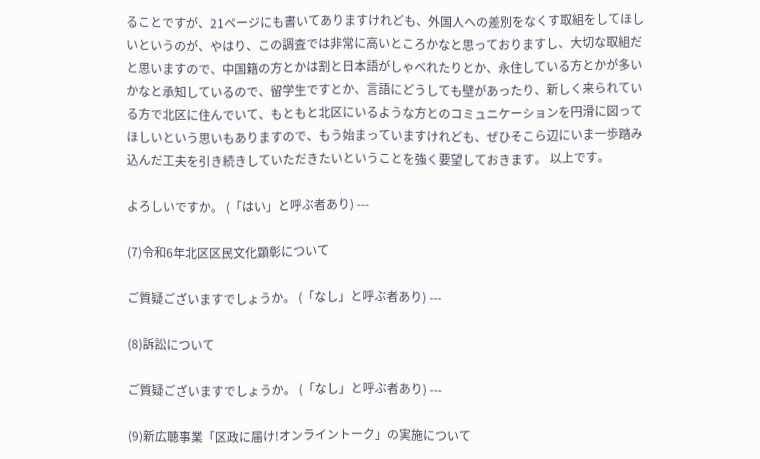ることですが、21ページにも書いてありますけれども、外国人への差別をなくす取組をしてほしいというのが、やはり、この調査では非常に高いところかなと思っておりますし、大切な取組だと思いますので、中国籍の方とかは割と日本語がしゃべれたりとか、永住している方とかが多いかなと承知しているので、留学生ですとか、言語にどうしても壁があったり、新しく来られている方で北区に住んでいて、もともと北区にいるような方とのコミュニケーションを円滑に図ってほしいという思いもありますので、もう始まっていますけれども、ぜひそこら辺にいま一歩踏み込んだ工夫を引き続きしていただきたいということを強く要望しておきます。 以上です。

よろしいですか。 (「はい」と呼ぶ者あり) ---

(7)令和6年北区区民文化顕彰について

ご質疑ございますでしょうか。 (「なし」と呼ぶ者あり) ---

(8)訴訟について

ご質疑ございますでしょうか。 (「なし」と呼ぶ者あり) ---

(9)新広聴事業「区政に届け!オンライントーク」の実施について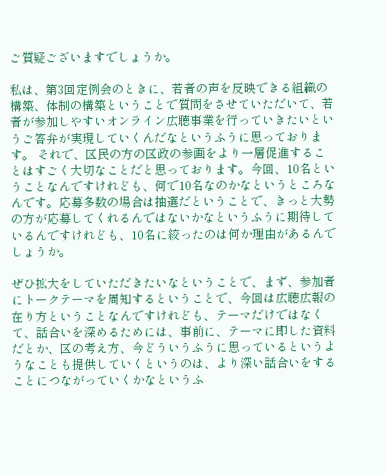ご質疑ございますでしょうか。

私は、第3回定例会のときに、若者の声を反映できる組織の構築、体制の構築ということで質問をさせていただいて、若者が参加しやすいオンライン広聴事業を行っていきたいというご答弁が実現していくんだなというふうに思っております。 それで、区民の方の区政の参画をより一層促進することはすごく大切なことだと思っております。今回、10名ということなんですけれども、何で10名なのかなというところなんです。応募多数の場合は抽選だということで、きっと大勢の方が応募してくれるんではないかなというふうに期待しているんですけれども、10名に絞ったのは何か理由があるんでしょうか。

ぜひ拡大をしていただきたいなということで、まず、参加者にトークテーマを周知するということで、今回は広聴広報の在り方ということなんですけれども、テーマだけではなくて、話合いを深めるためには、事前に、テーマに即した資料だとか、区の考え方、今どういうふうに思っているというようなことも提供していくというのは、より深い話合いをすることにつながっていくかなというふ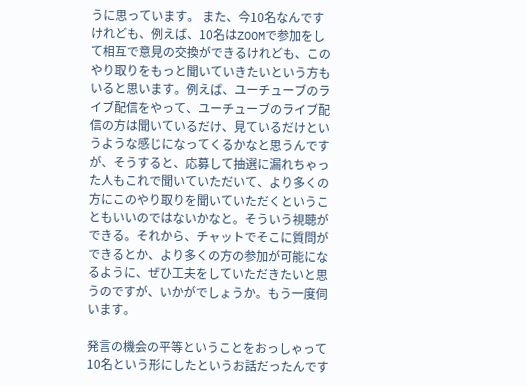うに思っています。 また、今10名なんですけれども、例えば、10名はZOOMで参加をして相互で意見の交換ができるけれども、このやり取りをもっと聞いていきたいという方もいると思います。例えば、ユーチューブのライブ配信をやって、ユーチューブのライブ配信の方は聞いているだけ、見ているだけというような感じになってくるかなと思うんですが、そうすると、応募して抽選に漏れちゃった人もこれで聞いていただいて、より多くの方にこのやり取りを聞いていただくということもいいのではないかなと。そういう視聴ができる。それから、チャットでそこに質問ができるとか、より多くの方の参加が可能になるように、ぜひ工夫をしていただきたいと思うのですが、いかがでしょうか。もう一度伺います。

発言の機会の平等ということをおっしゃって10名という形にしたというお話だったんです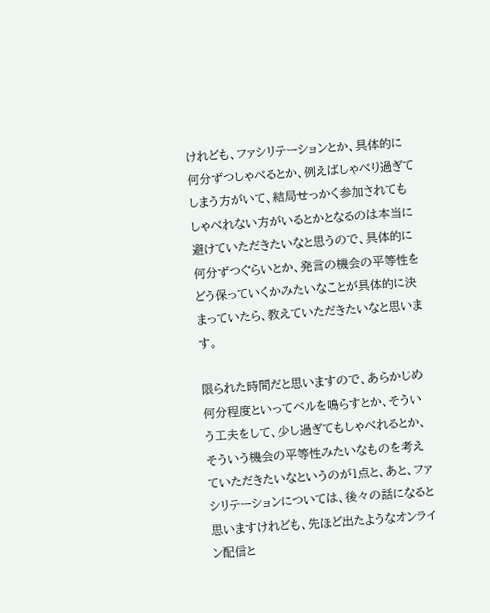けれども、ファシリテーションとか、具体的に何分ずつしゃべるとか、例えばしゃべり過ぎてしまう方がいて、結局せっかく参加されてもしゃべれない方がいるとかとなるのは本当に避けていただきたいなと思うので、具体的に何分ずつぐらいとか、発言の機会の平等性をどう保っていくかみたいなことが具体的に決まっていたら、教えていただきたいなと思います。

限られた時間だと思いますので、あらかじめ何分程度といってベルを鳴らすとか、そういう工夫をして、少し過ぎてもしゃべれるとか、そういう機会の平等性みたいなものを考えていただきたいなというのが1点と、あと、ファシリテーションについては、後々の話になると思いますけれども、先ほど出たようなオンライン配信と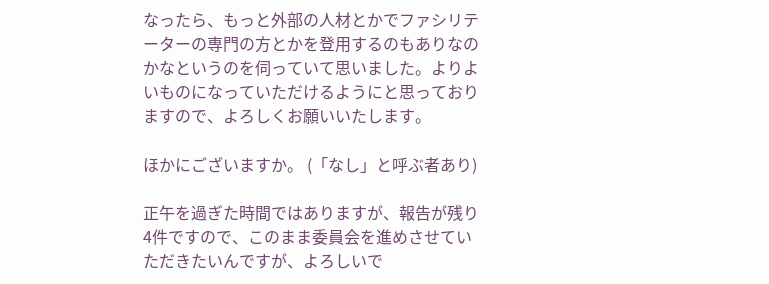なったら、もっと外部の人材とかでファシリテーターの専門の方とかを登用するのもありなのかなというのを伺っていて思いました。よりよいものになっていただけるようにと思っておりますので、よろしくお願いいたします。

ほかにございますか。 (「なし」と呼ぶ者あり)

正午を過ぎた時間ではありますが、報告が残り4件ですので、このまま委員会を進めさせていただきたいんですが、よろしいで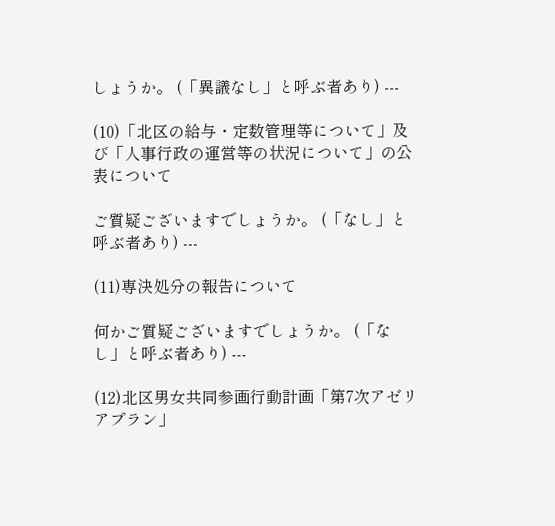しょうか。 (「異議なし」と呼ぶ者あり) ---

(10)「北区の給与・定数管理等について」及び「人事行政の運営等の状況について」の公表について

ご質疑ございますでしょうか。 (「なし」と呼ぶ者あり) ---

(11)専決処分の報告について

何かご質疑ございますでしょうか。 (「なし」と呼ぶ者あり) ---

(12)北区男女共同参画行動計画「第7次アゼリアプラン」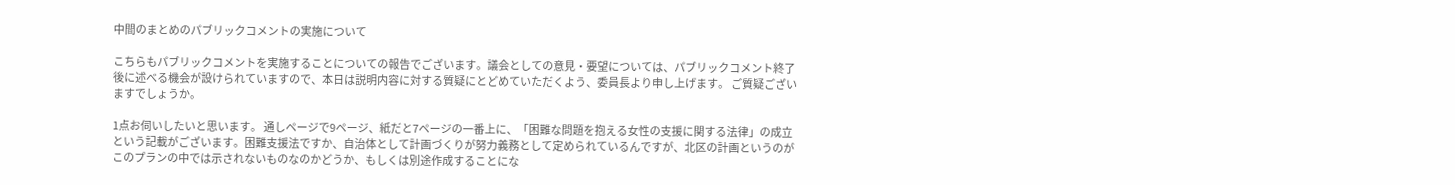中間のまとめのパブリックコメントの実施について

こちらもパブリックコメントを実施することについての報告でございます。議会としての意見・要望については、パブリックコメント終了後に述べる機会が設けられていますので、本日は説明内容に対する質疑にとどめていただくよう、委員長より申し上げます。 ご質疑ございますでしょうか。

1点お伺いしたいと思います。 通しページで9ページ、紙だと7ページの一番上に、「困難な問題を抱える女性の支援に関する法律」の成立という記載がございます。困難支援法ですか、自治体として計画づくりが努力義務として定められているんですが、北区の計画というのがこのプランの中では示されないものなのかどうか、もしくは別途作成することにな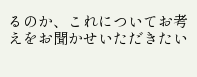るのか、これについてお考えをお聞かせいただきたい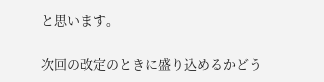と思います。

次回の改定のときに盛り込めるかどう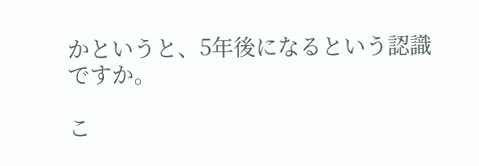かというと、5年後になるという認識ですか。

こ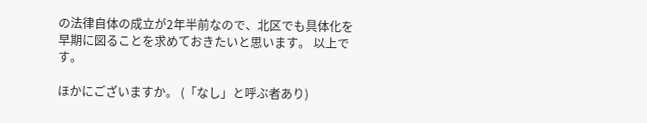の法律自体の成立が2年半前なので、北区でも具体化を早期に図ることを求めておきたいと思います。 以上です。

ほかにございますか。 (「なし」と呼ぶ者あり)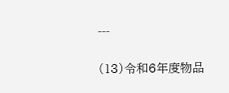---

(13)令和6年度物品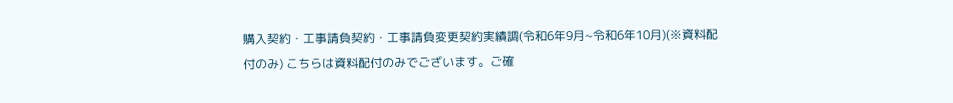購入契約・工事請負契約・工事請負変更契約実績調(令和6年9月~令和6年10月)(※資料配付のみ) こちらは資料配付のみでございます。ご確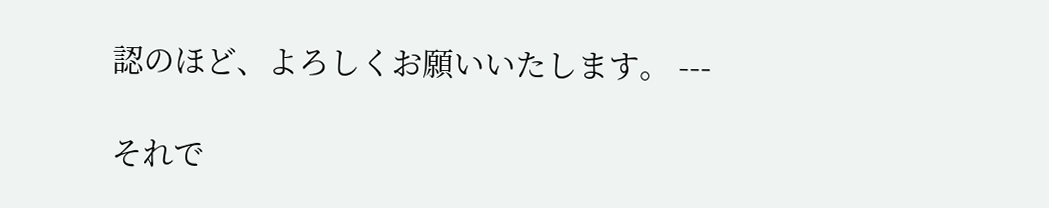認のほど、よろしくお願いいたします。 ---

それで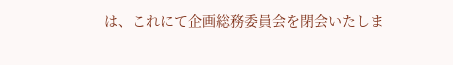は、これにて企画総務委員会を閉会いたしま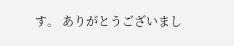す。 ありがとうございまし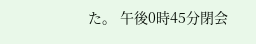た。 午後0時45分閉会